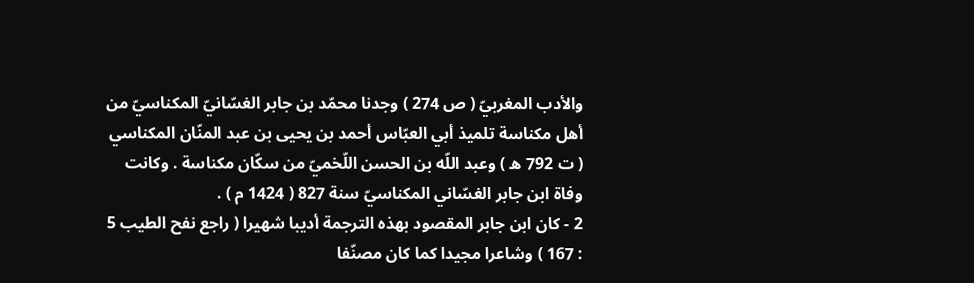والأدب المغربيّ ( ص 274 ) وجدنا محمّد بن جابر الغسّانيّ المكناسيّ من أهل مكناسة تلميذ أبي العبّاس أحمد بن يحيى بن عبد المنّان المكناسي ( ت 792 ه ) وعبد اللّه بن الحسن اللّخميّ من سكّان مكناسة . وكانت وفاة ابن جابر الغسّاني المكناسيّ سنة 827 ( 1424 م ) .
2 - كان ابن جابر المقصود بهذه الترجمة أديبا شهيرا ( راجع نفح الطيب 5 : 167 ) وشاعرا مجيدا كما كان مصنّفا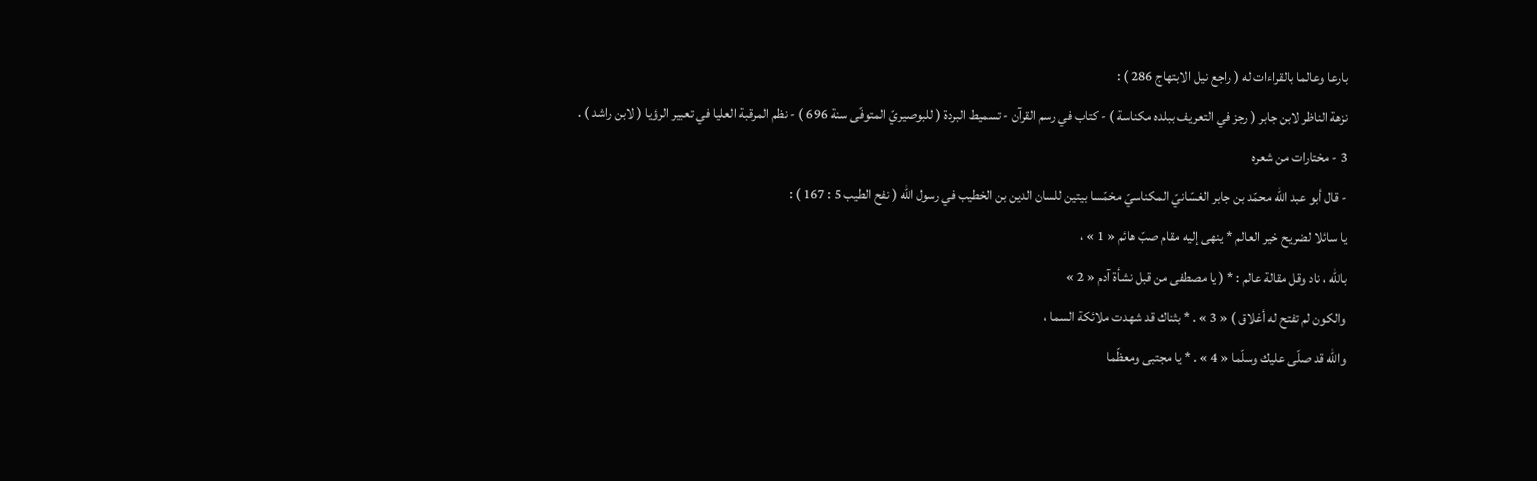بارعا وعالما بالقراءات له ( راجع نيل الابتهاج 286 ) :
نزهة الناظر لابن جابر ( رجز في التعريف ببلده مكناسة ) - كتاب في رسم القرآن - تسميط البردة ( للبوصيريّ المتوفّى سنة 696 ) - نظم المرقبة العليا في تعبير الرؤيا ( لابن راشد ) .
3 - مختارات من شعره
- قال أبو عبد اللّه محمّد بن جابر الغسّانيّ المكناسيّ مخمّسا بيتين للسان الدين بن الخطيب في رسول اللّه ( نفح الطيب 5 : 167 ) :
يا سائلا لضريح خير العالم * ينهى إليه مقام صبّ هائم « 1 » ،
باللّه ، ناد وقل مقالة عالم : * ( يا مصطفى من قبل نشأة آدم « 2 »
والكون لم تفتح له أغلاق ) « 3 » . * بثناك قد شهدت ملائكة السما ،
واللّه قد صلّى عليك وسلّما « 4 » . * يا مجتبى ومعظّما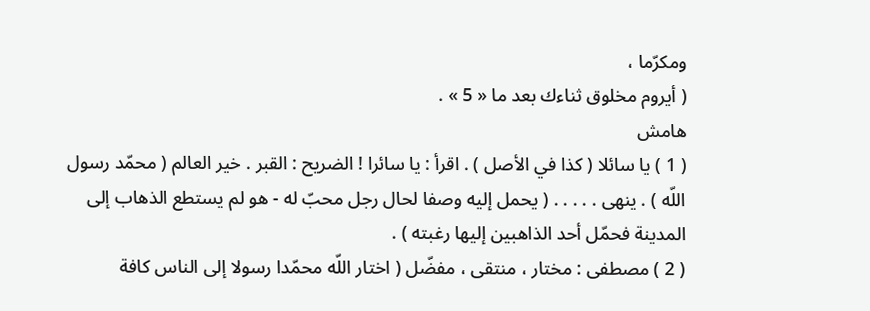ومكرّما ،
( أيروم مخلوق ثناءك بعد ما « 5 » .
هامش
( 1 ) يا سائلا ( كذا في الأصل ) . اقرأ : يا سائرا ! الضريح : القبر . خير العالم ( محمّد رسول اللّه ) . ينهى . . . . . ( يحمل إليه وصفا لحال رجل محبّ له - هو لم يستطع الذهاب إلى المدينة فحمّل أحد الذاهبين إليها رغبته ) .
( 2 ) مصطفى : مختار ، منتقى ، مفضّل ( اختار اللّه محمّدا رسولا إلى الناس كافة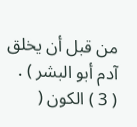من قبل أن يخلق آدم أبو البشر ) .
( 3 ) الكون (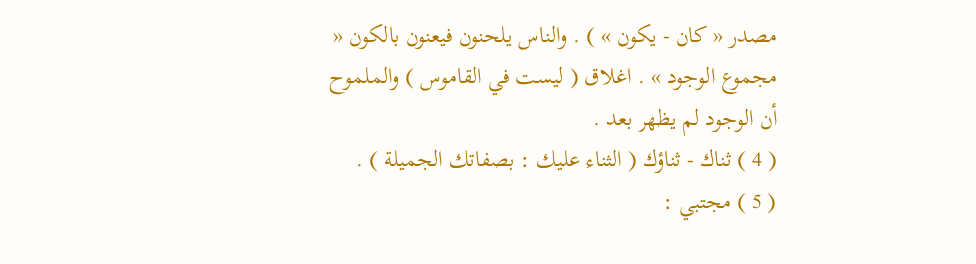مصدر « كان - يكون » ) . والناس يلحنون فيعنون بالكون « مجموع الوجود » . اغلاق ( ليست في القاموس ) والملموح أن الوجود لم يظهر بعد .
( 4 ) ثناك - ثناؤك ( الثناء عليك : بصفاتك الجميلة ) .
( 5 ) مجتبي :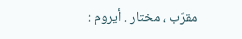مقرّب ، مختار . أيروم :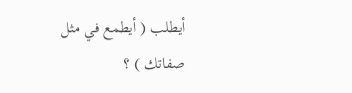أيطلب ( أيطمع في مثل صفاتك ) ؟